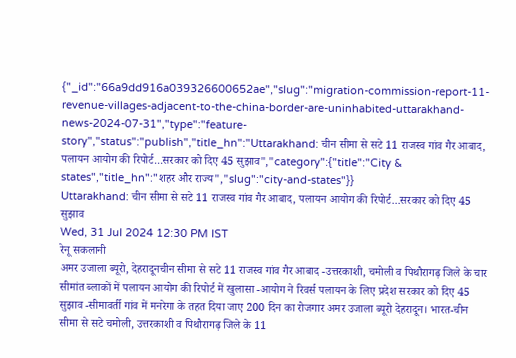{"_id":"66a9dd916a039326600652ae","slug":"migration-commission-report-11-revenue-villages-adjacent-to-the-china-border-are-uninhabited-uttarakhand-news-2024-07-31","type":"feature-story","status":"publish","title_hn":"Uttarakhand: चीन सीमा से सटे 11 राजस्व गांव गैर आबाद, पलायन आयोग की रिपोर्ट...सरकार को दिए 45 सुझाव","category":{"title":"City & states","title_hn":"शहर और राज्य","slug":"city-and-states"}}
Uttarakhand: चीन सीमा से सटे 11 राजस्व गांव गैर आबाद, पलायन आयोग की रिपोर्ट...सरकार को दिए 45 सुझाव
Wed, 31 Jul 2024 12:30 PM IST
रेनू सकलानी
अमर उजाला ब्यूरो, देहरादूनचीन सीमा से सटे 11 राजस्व गांव गैर आबाद -उत्तरकाशी, चमोली व पिथौरागढ़ जिले के चार सीमांत ब्लाकों में पलायन आयोग की रिपोर्ट में खुलासा -आयोग ने रिवर्स पलायन के लिए प्रदेश सरकार को दिए 45 सुझाव -सीमावर्ती गांव में मनरेगा के तहत दिया जाए 200 दिन का रोजगार अमर उजाला ब्यूरो देहरादून। भारत-चीन सीमा से सटे चमोली, उत्तरकाशी व पिथौरागढ़ जिले के 11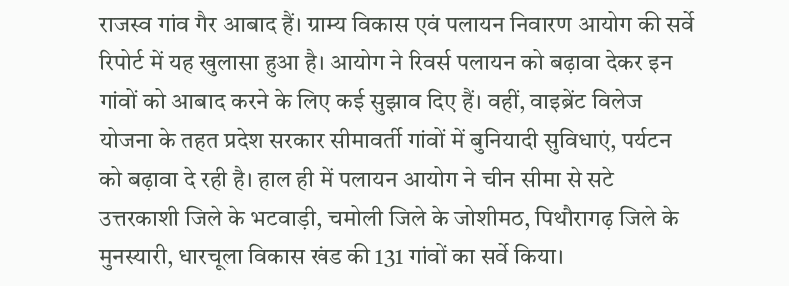राजस्व गांव गैर आबाद हैं। ग्राम्य विकास एवं पलायन निवारण आयोग की सर्वे रिपोर्ट में यह खुलासा हुआ है। आयोग ने रिवर्स पलायन को बढ़ावा देकर इन गांवों को आबाद करने के लिए कई सुझाव दिए हैं। वहीं, वाइब्रेंट विलेज योजना के तहत प्रदेश सरकार सीमावर्ती गांवों में बुनियादी सुविधाएं, पर्यटन को बढ़ावा दे रही है। हाल ही में पलायन आयोग ने चीन सीमा से सटे उत्तरकाशी जिले के भटवाड़ी, चमोली जिले के जोशीमठ, पिथौरागढ़ जिले के मुनस्यारी, धारचूला विकास खंड की 131 गांवों का सर्वे किया।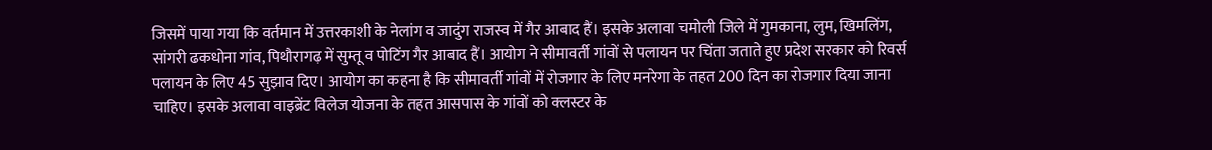जिसमें पाया गया कि वर्तमान में उत्तरकाशी के नेलांग व जादुंग राजस्व में गैर आबाद हैं। इसके अलावा चमोली जिले में गुमकाना, लुम, खिमलिंग, सांगरी ढकधोना गांव, पिथौरागढ़ में सुम्तू व पोटिंग गैर आबाद हैं। आयोग ने सीमावर्ती गांवों से पलायन पर चिंता जताते हुए प्रदेश सरकार को रिवर्स पलायन के लिए 45 सुझाव दिए। आयोग का कहना है कि सीमावर्ती गांवों में रोजगार के लिए मनरेगा के तहत 200 दिन का रोजगार दिया जाना चाहिए। इसके अलावा वाइब्रेंट विलेज योजना के तहत आसपास के गांवों को क्लस्टर के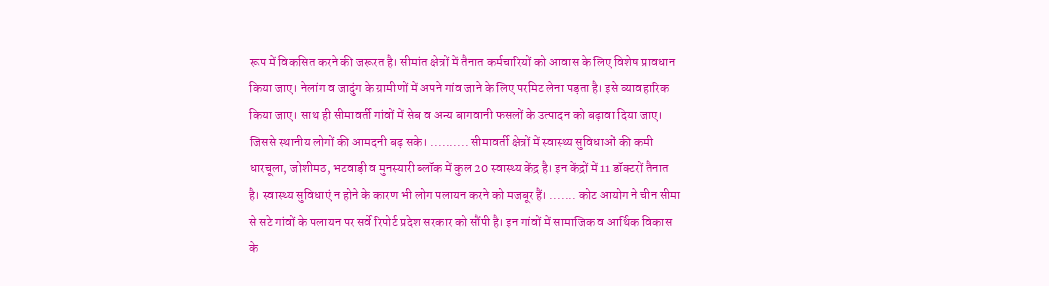रूप में विकसित करने की जरूरत है। सीमांत क्षेत्रों में तैनात कर्मचारियों को आवास के लिए विशेष प्रावधान किया जाए। नेलांग व जादुंग के ग्रामीणों में अपने गांव जाने के लिए परमिट लेना पड़ता है। इसे व्यावहारिक किया जाए। साथ ही सीमावर्ती गांवों में सेब व अन्य बागवानी फसलों के उत्पादन को बढ़ावा दिया जाए। जिससे स्थानीय लोगों की आमदनी बढ़ सके। .......... सीमावर्ती क्षेत्रों में स्वास्थ्य सुविधाओं की कमी धारचूला, जोशीमठ, भटवाड़ी व मुनस्यारी ब्लॉक में कुल 20 स्वास्थ्य केंद्र है। इन केंद्रों में 11 डॉक्टरों तैनात है। स्वास्थ्य सुविधाएं न होने के कारण भी लोग पलायन करने को मजबूर हैं। ....... कोट आयोग ने चीन सीमा से सटे गांवों के पलायन पर सर्वे रिपोर्ट प्रदेश सरकार को सौंपी है। इन गांवों में सामाजिक व आर्थिक विकास के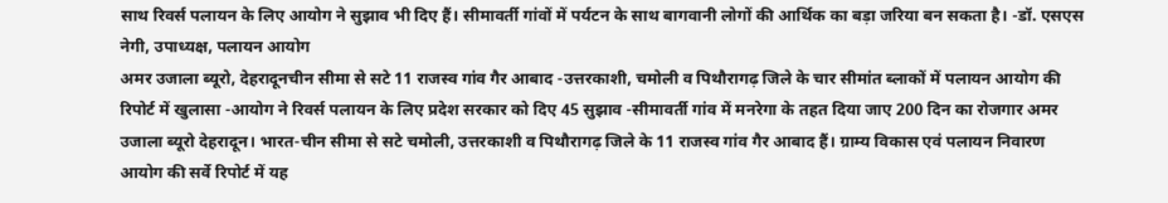साथ रिवर्स पलायन के लिए आयोग ने सुझाव भी दिए हैं। सीमावर्ती गांवों में पर्यटन के साथ बागवानी लोगों की आर्थिक का बड़ा जरिया बन सकता है। -डॉ. एसएस नेगी, उपाध्यक्ष, पलायन आयोग
अमर उजाला ब्यूरो, देहरादूनचीन सीमा से सटे 11 राजस्व गांव गैर आबाद -उत्तरकाशी, चमोली व पिथौरागढ़ जिले के चार सीमांत ब्लाकों में पलायन आयोग की रिपोर्ट में खुलासा -आयोग ने रिवर्स पलायन के लिए प्रदेश सरकार को दिए 45 सुझाव -सीमावर्ती गांव में मनरेगा के तहत दिया जाए 200 दिन का रोजगार अमर उजाला ब्यूरो देहरादून। भारत-चीन सीमा से सटे चमोली, उत्तरकाशी व पिथौरागढ़ जिले के 11 राजस्व गांव गैर आबाद हैं। ग्राम्य विकास एवं पलायन निवारण आयोग की सर्वे रिपोर्ट में यह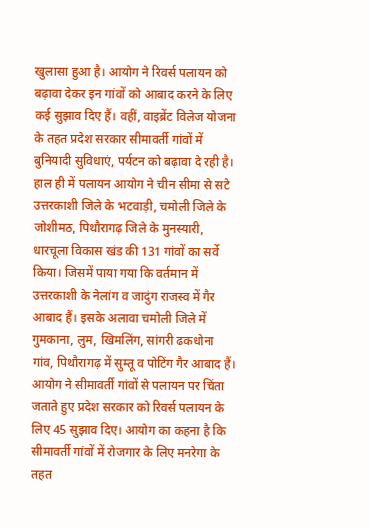खुलासा हुआ है। आयोग ने रिवर्स पलायन को बढ़ावा देकर इन गांवों को आबाद करने के लिए कई सुझाव दिए हैं। वहीं, वाइब्रेंट विलेज योजना के तहत प्रदेश सरकार सीमावर्ती गांवों में बुनियादी सुविधाएं, पर्यटन को बढ़ावा दे रही है। हाल ही में पलायन आयोग ने चीन सीमा से सटे उत्तरकाशी जिले के भटवाड़ी, चमोली जिले के जोशीमठ, पिथौरागढ़ जिले के मुनस्यारी, धारचूला विकास खंड की 131 गांवों का सर्वे किया। जिसमें पाया गया कि वर्तमान में उत्तरकाशी के नेलांग व जादुंग राजस्व में गैर आबाद हैं। इसके अलावा चमोली जिले में गुमकाना, लुम, खिमलिंग, सांगरी ढकधोना गांव, पिथौरागढ़ में सुम्तू व पोटिंग गैर आबाद हैं। आयोग ने सीमावर्ती गांवों से पलायन पर चिंता जताते हुए प्रदेश सरकार को रिवर्स पलायन के लिए 45 सुझाव दिए। आयोग का कहना है कि सीमावर्ती गांवों में रोजगार के लिए मनरेगा के तहत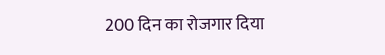200 दिन का रोजगार दिया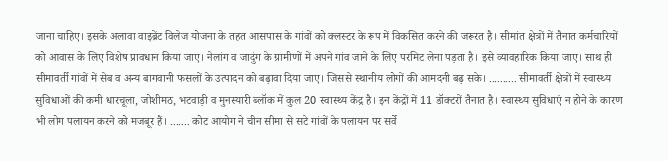जाना चाहिए। इसके अलावा वाइब्रेंट विलेज योजना के तहत आसपास के गांवों को क्लस्टर के रूप में विकसित करने की जरूरत है। सीमांत क्षेत्रों में तैनात कर्मचारियों को आवास के लिए विशेष प्रावधान किया जाए। नेलांग व जादुंग के ग्रामीणों में अपने गांव जाने के लिए परमिट लेना पड़ता है। इसे व्यावहारिक किया जाए। साथ ही सीमावर्ती गांवों में सेब व अन्य बागवानी फसलों के उत्पादन को बढ़ावा दिया जाए। जिससे स्थानीय लोगों की आमदनी बढ़ सके। .......... सीमावर्ती क्षेत्रों में स्वास्थ्य सुविधाओं की कमी धारचूला, जोशीमठ, भटवाड़ी व मुनस्यारी ब्लॉक में कुल 20 स्वास्थ्य केंद्र है। इन केंद्रों में 11 डॉक्टरों तैनात है। स्वास्थ्य सुविधाएं न होने के कारण भी लोग पलायन करने को मजबूर हैं। ....... कोट आयोग ने चीन सीमा से सटे गांवों के पलायन पर सर्वे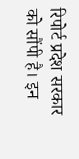रिपोर्ट प्रदेश सरकार को सौंपी है। इन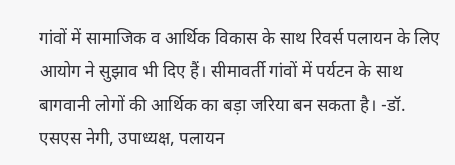गांवों में सामाजिक व आर्थिक विकास के साथ रिवर्स पलायन के लिए आयोग ने सुझाव भी दिए हैं। सीमावर्ती गांवों में पर्यटन के साथ बागवानी लोगों की आर्थिक का बड़ा जरिया बन सकता है। -डॉ. एसएस नेगी, उपाध्यक्ष, पलायन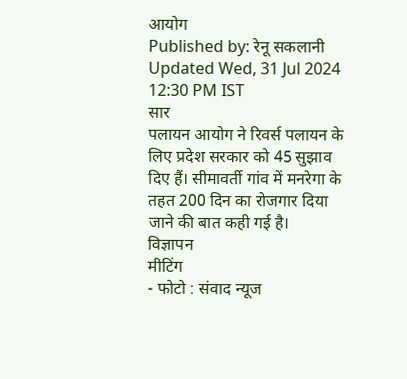आयोग
Published by: रेनू सकलानी
Updated Wed, 31 Jul 2024 12:30 PM IST
सार
पलायन आयोग ने रिवर्स पलायन के लिए प्रदेश सरकार को 45 सुझाव दिए हैं। सीमावर्ती गांव में मनरेगा के तहत 200 दिन का रोजगार दिया जाने की बात कही गई है।
विज्ञापन
मीटिंग
- फोटो : संवाद न्यूज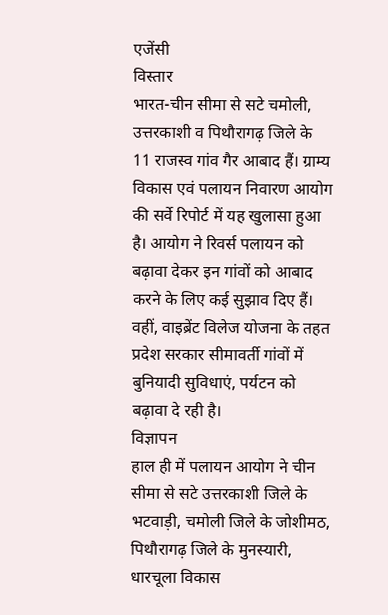एजेंसी
विस्तार
भारत-चीन सीमा से सटे चमोली, उत्तरकाशी व पिथौरागढ़ जिले के 11 राजस्व गांव गैर आबाद हैं। ग्राम्य विकास एवं पलायन निवारण आयोग की सर्वे रिपोर्ट में यह खुलासा हुआ है। आयोग ने रिवर्स पलायन को बढ़ावा देकर इन गांवों को आबाद करने के लिए कई सुझाव दिए हैं। वहीं, वाइब्रेंट विलेज योजना के तहत प्रदेश सरकार सीमावर्ती गांवों में बुनियादी सुविधाएं, पर्यटन को बढ़ावा दे रही है।
विज्ञापन
हाल ही में पलायन आयोग ने चीन सीमा से सटे उत्तरकाशी जिले के भटवाड़ी, चमोली जिले के जोशीमठ, पिथौरागढ़ जिले के मुनस्यारी, धारचूला विकास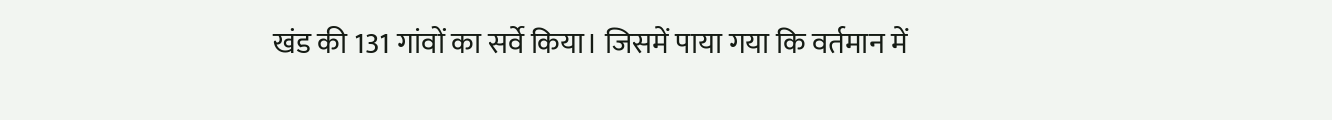खंड की 131 गांवों का सर्वे किया। जिसमें पाया गया कि वर्तमान में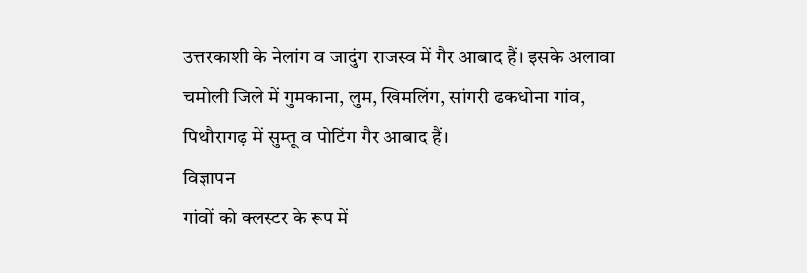उत्तरकाशी के नेलांग व जादुंग राजस्व में गैर आबाद हैं। इसके अलावा चमोली जिले में गुमकाना, लुम, खिमलिंग, सांगरी ढकधोना गांव, पिथौरागढ़ में सुम्तू व पोटिंग गैर आबाद हैं।
विज्ञापन
गांवों को क्लस्टर के रूप में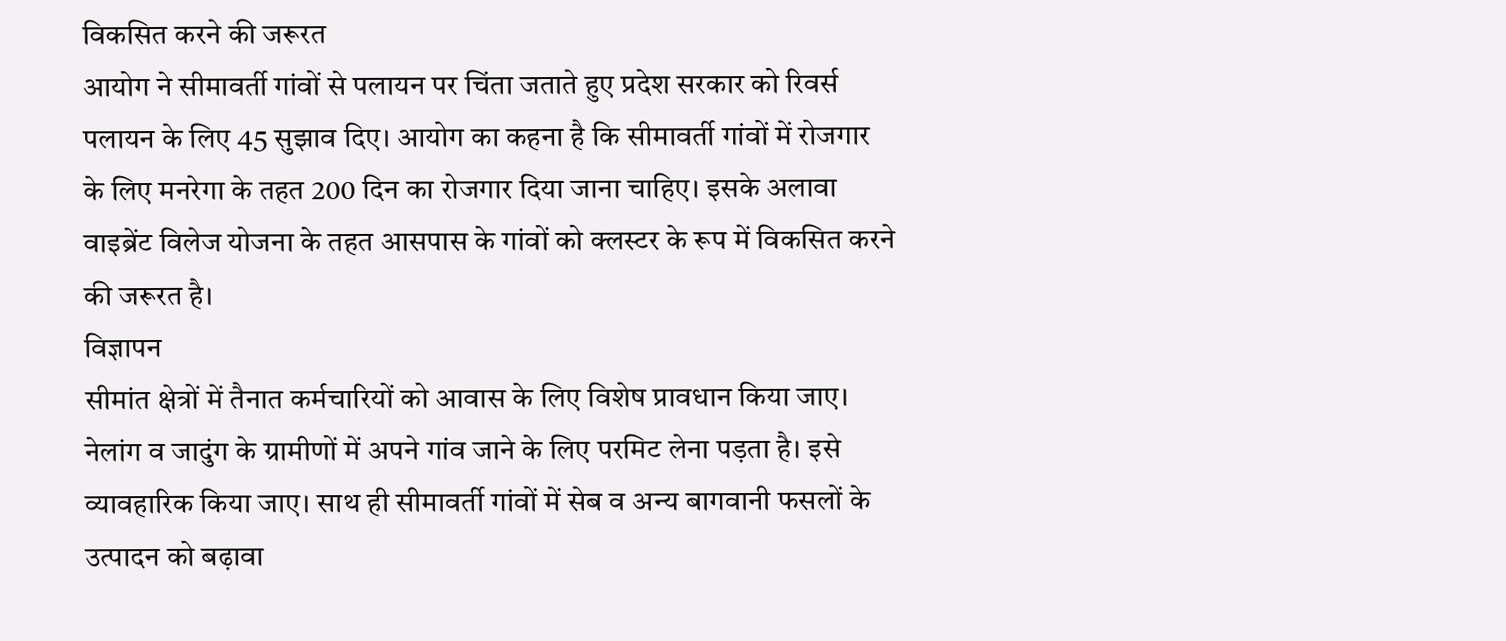विकसित करने की जरूरत
आयोग ने सीमावर्ती गांवों से पलायन पर चिंता जताते हुए प्रदेश सरकार को रिवर्स पलायन के लिए 45 सुझाव दिए। आयोग का कहना है कि सीमावर्ती गांवों में रोजगार के लिए मनरेगा के तहत 200 दिन का रोजगार दिया जाना चाहिए। इसके अलावा वाइब्रेंट विलेज योजना के तहत आसपास के गांवों को क्लस्टर के रूप में विकसित करने की जरूरत है।
विज्ञापन
सीमांत क्षेत्रों में तैनात कर्मचारियों को आवास के लिए विशेष प्रावधान किया जाए। नेलांग व जादुंग के ग्रामीणों में अपने गांव जाने के लिए परमिट लेना पड़ता है। इसे व्यावहारिक किया जाए। साथ ही सीमावर्ती गांवों में सेब व अन्य बागवानी फसलों के उत्पादन को बढ़ावा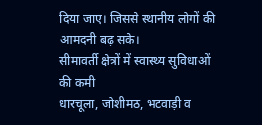दिया जाए। जिससे स्थानीय लोगों की आमदनी बढ़ सके।
सीमावर्ती क्षेत्रों में स्वास्थ्य सुविधाओं की कमी
धारचूला, जोशीमठ, भटवाड़ी व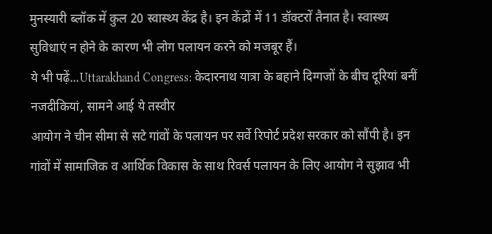मुनस्यारी ब्लॉक में कुल 20 स्वास्थ्य केंद्र है। इन केंद्रों में 11 डॉक्टरों तैनात है। स्वास्थ्य सुविधाएं न होने के कारण भी लोग पलायन करने को मजबूर हैं।
ये भी पढ़ें...Uttarakhand Congress: केदारनाथ यात्रा के बहाने दिग्गजों के बीच दूरियां बनीं नजदीकियां, सामने आई ये तस्वीर
आयोग ने चीन सीमा से सटे गांवों के पलायन पर सर्वे रिपोर्ट प्रदेश सरकार को सौंपी है। इन गांवों में सामाजिक व आर्थिक विकास के साथ रिवर्स पलायन के लिए आयोग ने सुझाव भी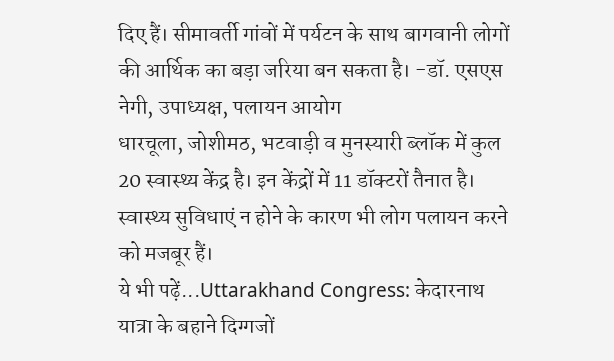दिए हैं। सीमावर्ती गांवों में पर्यटन के साथ बागवानी लोगों की आर्थिक का बड़ा जरिया बन सकता है। -डॉ. एसएस नेगी, उपाध्यक्ष, पलायन आयोग
धारचूला, जोशीमठ, भटवाड़ी व मुनस्यारी ब्लॉक में कुल 20 स्वास्थ्य केंद्र है। इन केंद्रों में 11 डॉक्टरों तैनात है। स्वास्थ्य सुविधाएं न होने के कारण भी लोग पलायन करने को मजबूर हैं।
ये भी पढ़ें...Uttarakhand Congress: केदारनाथ यात्रा के बहाने दिग्गजों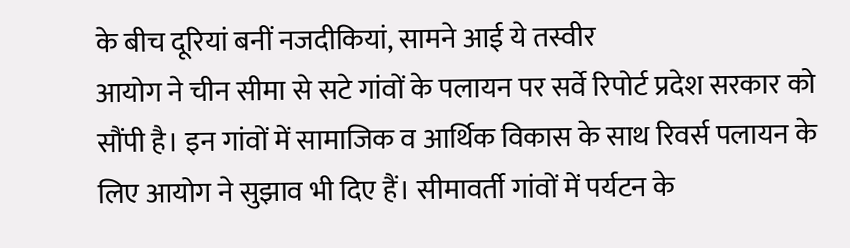के बीच दूरियां बनीं नजदीकियां, सामने आई ये तस्वीर
आयोग ने चीन सीमा से सटे गांवों के पलायन पर सर्वे रिपोर्ट प्रदेश सरकार को सौंपी है। इन गांवों में सामाजिक व आर्थिक विकास के साथ रिवर्स पलायन के लिए आयोग ने सुझाव भी दिए हैं। सीमावर्ती गांवों में पर्यटन के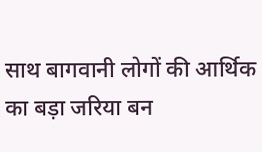साथ बागवानी लोगों की आर्थिक का बड़ा जरिया बन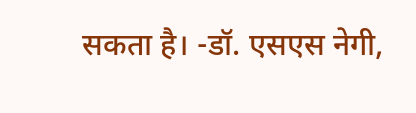सकता है। -डॉ. एसएस नेगी,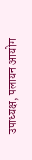उपाध्यक्ष, पलायन आयोग